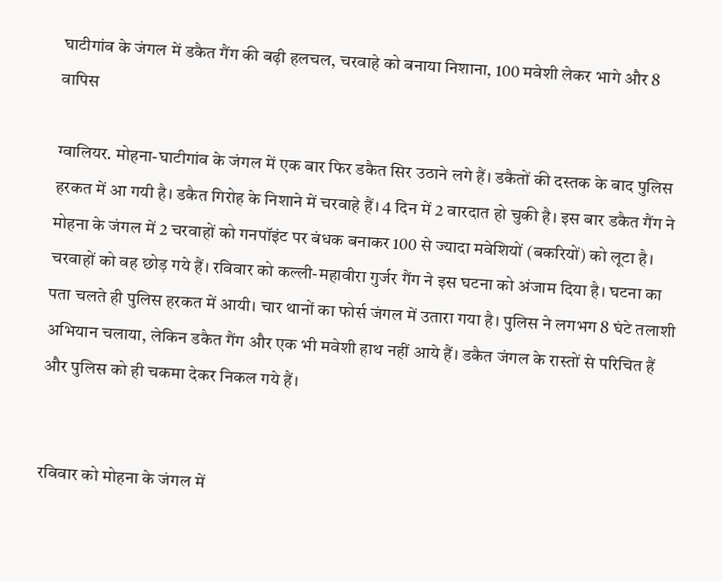घाटीगांव के जंगल में डकैत गैंग की बढ़ी हलचल, चरवाहे को बनाया निशाना, 100 मवेशी लेकर भागे और 8 वापिस

ग्वालियर. मोहना-घाटीगांव के जंगल में एक बार फिर डकैत सिर उठाने लगे हैं। डकैतों की दस्तक के बाद पुलिस हरकत में आ गयी है। डकैत गिरोह के निशाने में चरवाहे हैं। 4 दिन में 2 वारदात हो चुकी है। इस बार डकैत गैंग ने मोहना के जंगल में 2 चरवाहों को गनपॉइंट पर बंधक बनाकर 100 से ज्यादा मवेशियों (बकरियों) को लूटा है। चरवाहों को वह छोड़ गये हैं। रविवार को कल्ली-महावीरा गुर्जर गैंग ने इस घटना को अंजाम दिया है। घटना का पता चलते ही पुलिस हरकत में आयी। चार थानों का फोर्स जंगल में उतारा गया है। पुलिस ने लगभग 8 घंटे तलाशी अभियान चलाया, लेकिन डकैत गैंग और एक भी मवेशी हाथ नहीं आये हैं। डकैत जंगल के रास्तों से परिचित हैं और पुलिस को ही चकमा देकर निकल गये हैं।


रविवार को मोहना के जंगल में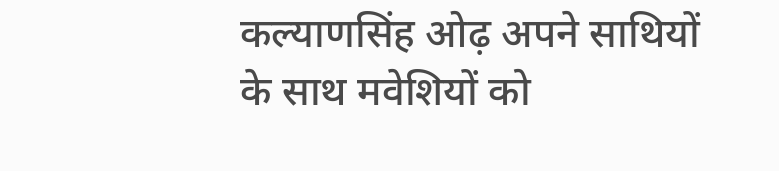कल्याणसिंह ओढ़ अपने साथियों के साथ मवेशियों को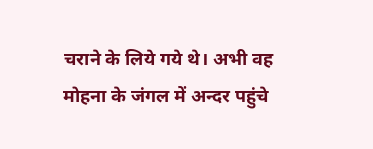चराने के लिये गये थे। अभी वह मोहना के जंगल में अन्दर पहुंचे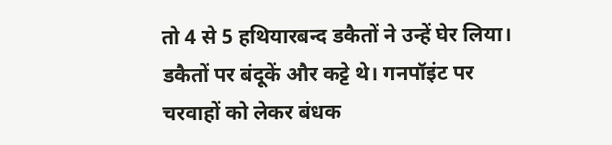तो 4 से 5 हथियारबन्द डकैतों ने उन्हें घेर लिया। डकैतों पर बंदूकें और कट्टे थे। गनपॉइंट पर चरवाहों को लेकर बंधक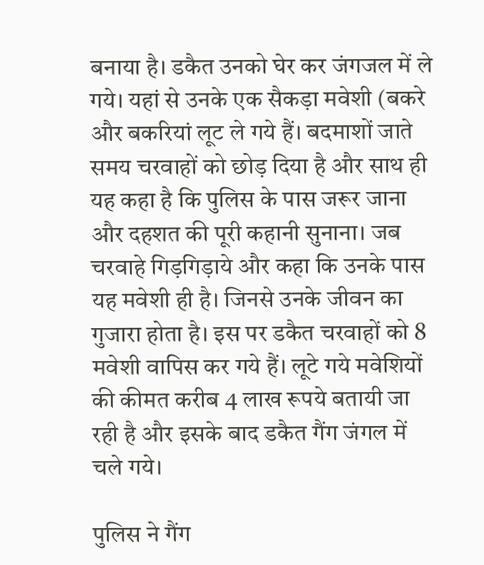बनाया है। डकैत उनको घेर कर जंगजल में ले गये। यहां से उनके एक सैकड़ा मवेशी (बकरे और बकरियां लूट ले गये हैं। बदमाशों जाते समय चरवाहों को छोड़ दिया है और साथ ही यह कहा है कि पुलिस के पास जरूर जाना और दहशत की पूरी कहानी सुनाना। जब चरवाहे गिड़गिड़ाये और कहा कि उनके पास यह मवेशी ही है। जिनसे उनके जीवन का गुजारा होता है। इस पर डकैत चरवाहों को 8 मवेशी वापिस कर गये हैं। लूटे गये मवेशियों की कीमत करीब 4 लाख रूपये बतायी जा रही है और इसके बाद डकैत गैंग जंगल में चले गये।

पुलिस ने गैंग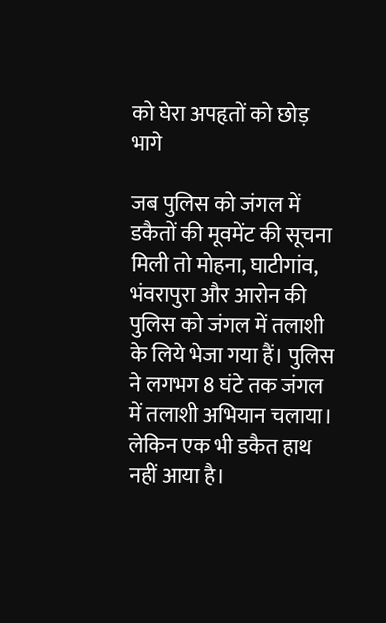को घेरा अपहृतों को छोड़ भागे

जब पुलिस को जंगल में डकैतों की मूवमेंट की सूचना मिली तो मोहना, घाटीगांव, भंवरापुरा और आरोन की पुलिस को जंगल में तलाशी के लिये भेजा गया हैं। पुलिस ने लगभग 8 घंटे तक जंगल में तलाशी अभियान चलाया। लेकिन एक भी डकैत हाथ नहीं आया है।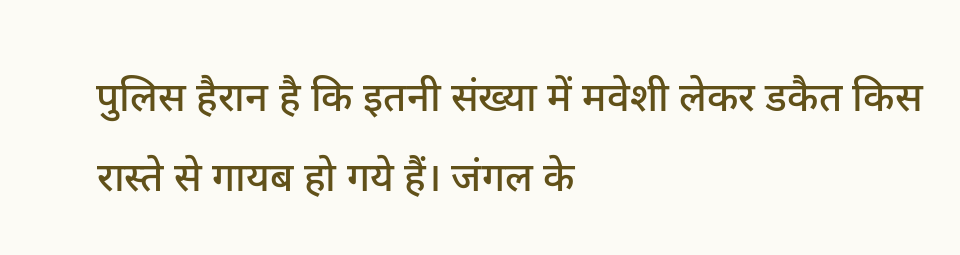पुलिस हैरान है कि इतनी संख्या में मवेशी लेकर डकैत किस रास्ते से गायब हो गये हैं। जंगल के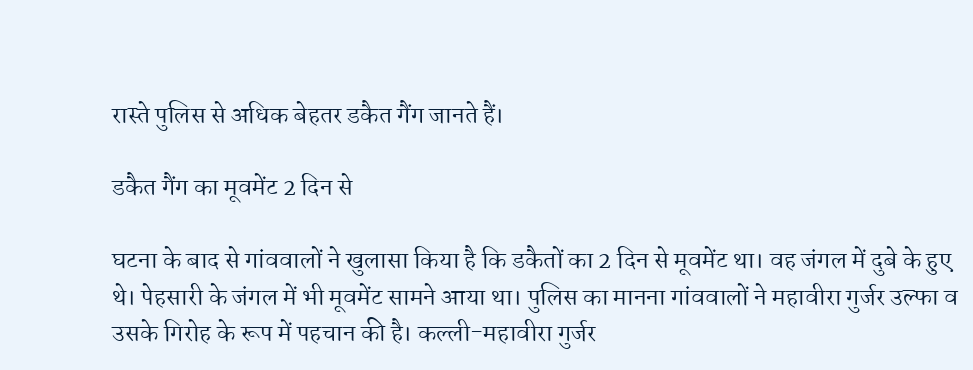रास्ते पुलिस से अधिक बेहतर डकैत गैंग जानते हैं।

डकैत गैंग का मूवमेंट 2 दिन से

घटना के बाद से गांववालों ने खुलासा किया है कि डकैतों का 2 दिन से मूवमेंट था। वह जंगल में दुबे के हुए थे। पेहसारी के जंगल में भी मूवमेंट सामने आया था। पुलिस का मानना गांववालों ने महावीरा गुर्जर उल्फा व उसके गिरोह के रूप में पहचान की है। कल्ली-महावीरा गुर्जर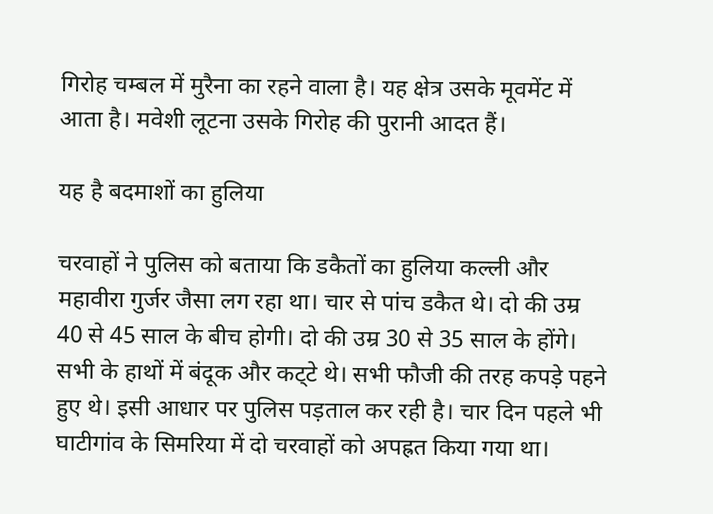गिरोह चम्बल में मुरैना का रहने वाला है। यह क्षेत्र उसके मूवमेंट में आता है। मवेशी लूटना उसके गिरोह की पुरानी आदत हैं।

यह है बदमाशों का हुलिया

चरवाहों ने पुलिस को बताया कि डकैतों का हुलिया कल्ली और महावीरा गुर्जर जैसा लग रहा था। चार से पांच डकैत थे। दो की उम्र 40 से 45 साल के बीच होगी। दो की उम्र 30 से 35 साल के होंगे। सभी के हाथों में बंदूक और कट्‌टे थे। सभी फौजी की तरह कपड़े पहने हुए थे। इसी आधार पर पुलिस पड़ताल कर रही है। चार दिन पहले भी घाटीगांव के सिमरिया में दो चरवाहों को अपह्रत किया गया था।